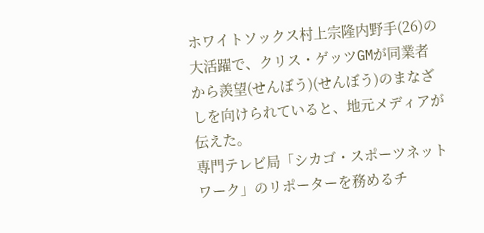ホワイトソックス村上宗隆内野手(26)の大活躍で、クリス・ゲッツGMが同業者から羨望(せんぼう)(せんぼう)のまなざしを向けられていると、地元メディアが伝えた。
専門テレビ局「シカゴ・スポーツネットワーク」のリポーターを務めるチ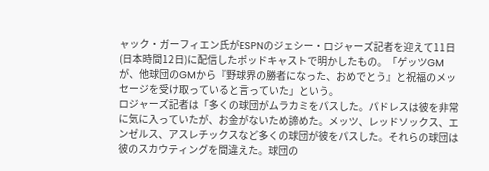ャック・ガーフィエン氏がESPNのジェシー・ロジャーズ記者を迎えて11日(日本時間12日)に配信したポッドキャストで明かしたもの。「ゲッツGMが、他球団のGMから『野球界の勝者になった、おめでとう』と祝福のメッセージを受け取っていると言っていた」という。
ロジャーズ記者は「多くの球団がムラカミをパスした。パドレスは彼を非常に気に入っていたが、お金がないため諦めた。メッツ、レッドソックス、エンゼルス、アスレチックスなど多くの球団が彼をパスした。それらの球団は彼のスカウティングを間違えた。球団の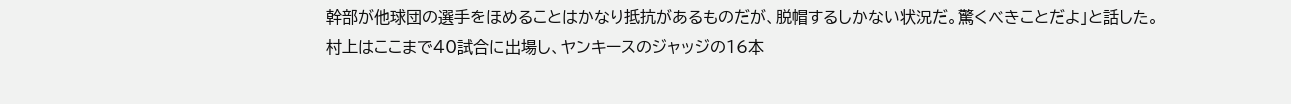幹部が他球団の選手をほめることはかなり抵抗があるものだが、脱帽するしかない状況だ。驚くべきことだよ」と話した。
村上はここまで40試合に出場し、ヤンキースのジャッジの16本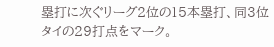塁打に次ぐリーグ2位の15本塁打、同3位タイの29打点をマーク。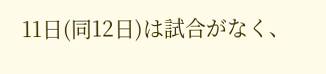11日(同12日)は試合がなく、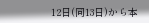12日(同13日)から本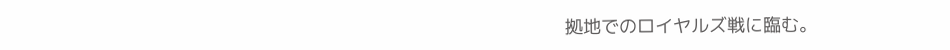拠地でのロイヤルズ戦に臨む。